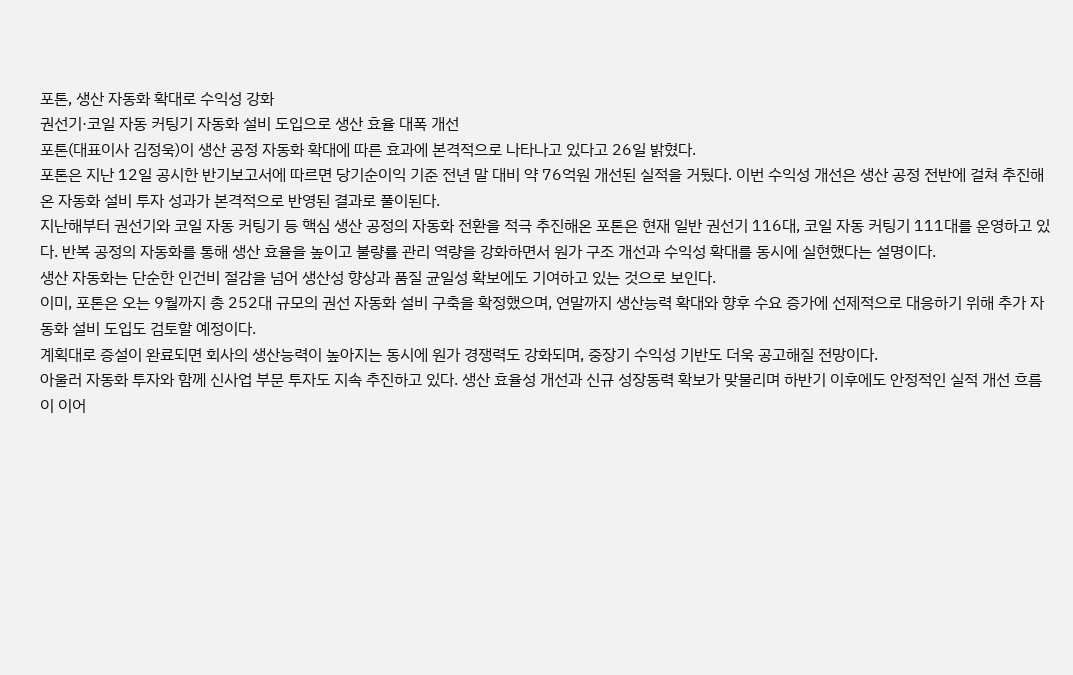포톤, 생산 자동화 확대로 수익성 강화
권선기·코일 자동 커팅기 자동화 설비 도입으로 생산 효율 대폭 개선
포톤(대표이사 김정욱)이 생산 공정 자동화 확대에 따른 효과에 본격적으로 나타나고 있다고 26일 밝혔다.
포톤은 지난 12일 공시한 반기보고서에 따르면 당기순이익 기준 전년 말 대비 약 76억원 개선된 실적을 거뒀다. 이번 수익성 개선은 생산 공정 전반에 걸쳐 추진해 온 자동화 설비 투자 성과가 본격적으로 반영된 결과로 풀이된다.
지난해부터 권선기와 코일 자동 커팅기 등 핵심 생산 공정의 자동화 전환을 적극 추진해온 포톤은 현재 일반 권선기 116대, 코일 자동 커팅기 111대를 운영하고 있다. 반복 공정의 자동화를 통해 생산 효율을 높이고 불량률 관리 역량을 강화하면서 원가 구조 개선과 수익성 확대를 동시에 실현했다는 설명이다.
생산 자동화는 단순한 인건비 절감을 넘어 생산성 향상과 품질 균일성 확보에도 기여하고 있는 것으로 보인다.
이미, 포톤은 오는 9월까지 총 252대 규모의 권선 자동화 설비 구축을 확정했으며, 연말까지 생산능력 확대와 향후 수요 증가에 선제적으로 대응하기 위해 추가 자동화 설비 도입도 검토할 예정이다.
계획대로 증설이 완료되면 회사의 생산능력이 높아지는 동시에 원가 경쟁력도 강화되며, 중장기 수익성 기반도 더욱 공고해질 전망이다.
아울러 자동화 투자와 함께 신사업 부문 투자도 지속 추진하고 있다. 생산 효율성 개선과 신규 성장동력 확보가 맞물리며 하반기 이후에도 안정적인 실적 개선 흐름이 이어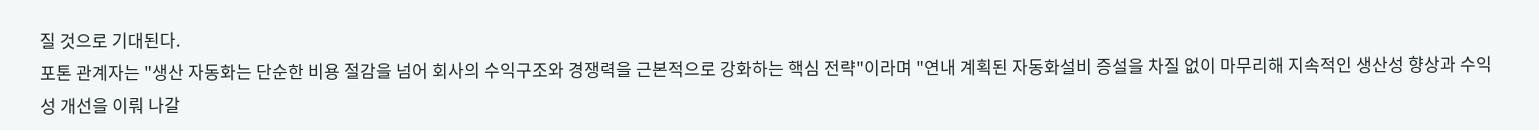질 것으로 기대된다.
포톤 관계자는 "생산 자동화는 단순한 비용 절감을 넘어 회사의 수익구조와 경쟁력을 근본적으로 강화하는 핵심 전략"이라며 "연내 계획된 자동화설비 증설을 차질 없이 마무리해 지속적인 생산성 향상과 수익성 개선을 이뤄 나갈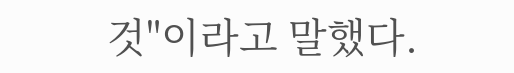것"이라고 말했다.